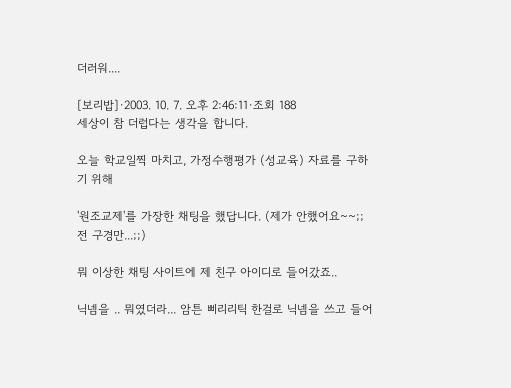더러워....

[보리밥]·2003. 10. 7. 오후 2:46:11·조회 188
세상이 참 더럽다는 생각을 합니다.

오늘 학교일찍 마치고, 가정수행평가 (성교육) 자료를 구하기 위해

'원조교제'를 가장한 채팅을 했답니다. (제가 안했어요~~;;전 구경만...;;)

뭐 이상한 채팅 사이트에 제 친구 아이디로 들어갔죠..

닉넴을 .. 뭐였더라... 암튼 삐리리틱 한걸로 닉넴을 쓰고 들어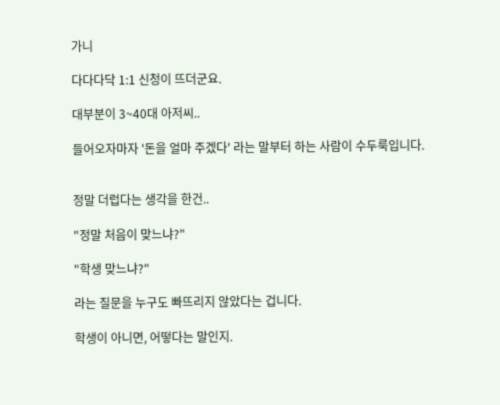가니

다다다닥 1:1 신청이 뜨더군요.

대부분이 3~40대 아저씨..

들어오자마자 '돈을 얼마 주겠다' 라는 말부터 하는 사람이 수두룩입니다.


정말 더럽다는 생각을 한건..

"정말 처음이 맞느냐?"

"학생 맞느냐?"

라는 질문을 누구도 빠뜨리지 않았다는 겁니다.

학생이 아니면, 어떻다는 말인지.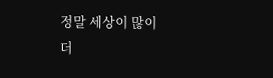정말 세상이 많이 더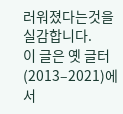러워졌다는것을 실감합니다.
이 글은 옛 글터(2013–2021)에서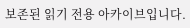보존된 읽기 전용 아카이브입니다.